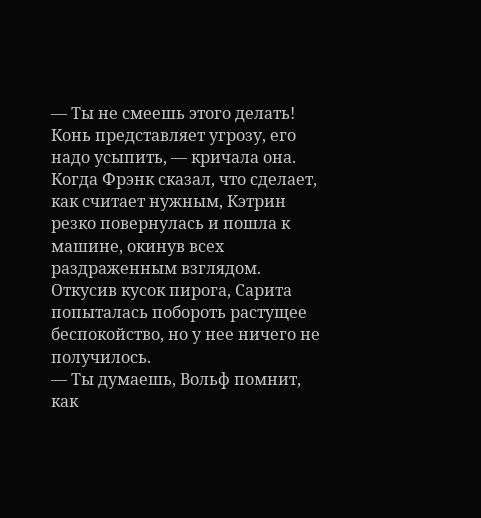— Ты не смеешь этого делать! Конь представляет угрозу, его надо усыпить, — кричала она. Когда Фрэнк сказал, что сделает, как считает нужным, Кэтрин резко повернулась и пошла к машине, окинув всех раздраженным взглядом.
Откусив кусок пирога, Сарита попыталась побороть растущее беспокойство, но у нее ничего не получилось.
— Ты думаешь, Вольф помнит, как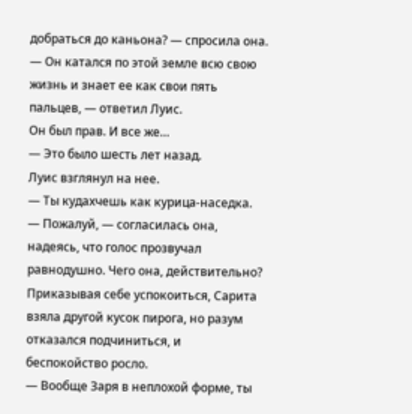добраться до каньона? — спросила она.
— Он катался по этой земле всю свою жизнь и знает ее как свои пять пальцев, — ответил Луис.
Он был прав. И все же…
— Это было шесть лет назад.
Луис взглянул на нее.
— Ты кудахчешь как курица-наседка.
— Пожалуй, — согласилась она, надеясь, что голос прозвучал равнодушно. Чего она, действительно? Приказывая себе успокоиться, Сарита взяла другой кусок пирога, но разум отказался подчиниться, и беспокойство росло.
— Вообще Заря в неплохой форме, ты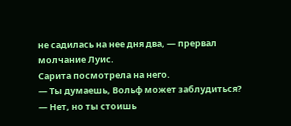не садилась на нее дня два, — прервал молчание Луис.
Сарита посмотрела на него.
— Ты думаешь, Вольф может заблудиться?
— Нет, но ты стоишь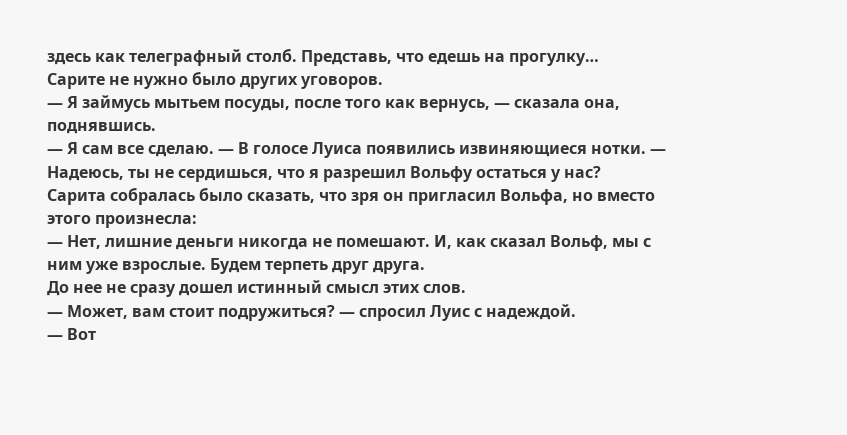здесь как телеграфный столб. Представь, что едешь на прогулку…
Сарите не нужно было других уговоров.
— Я займусь мытьем посуды, после того как вернусь, — сказала она, поднявшись.
— Я сам все сделаю. — В голосе Луиса появились извиняющиеся нотки. — Надеюсь, ты не сердишься, что я разрешил Вольфу остаться у нас?
Сарита собралась было сказать, что зря он пригласил Вольфа, но вместо этого произнесла:
— Нет, лишние деньги никогда не помешают. И, как сказал Вольф, мы с ним уже взрослые. Будем терпеть друг друга.
До нее не сразу дошел истинный смысл этих слов.
— Может, вам стоит подружиться? — спросил Луис с надеждой.
— Вот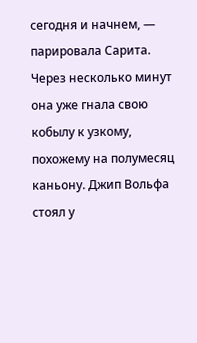сегодня и начнем, — парировала Сарита.
Через несколько минут она уже гнала свою кобылу к узкому, похожему на полумесяц каньону. Джип Вольфа стоял у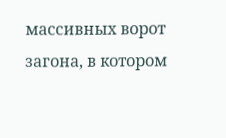массивных ворот загона, в котором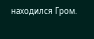находился Гром.